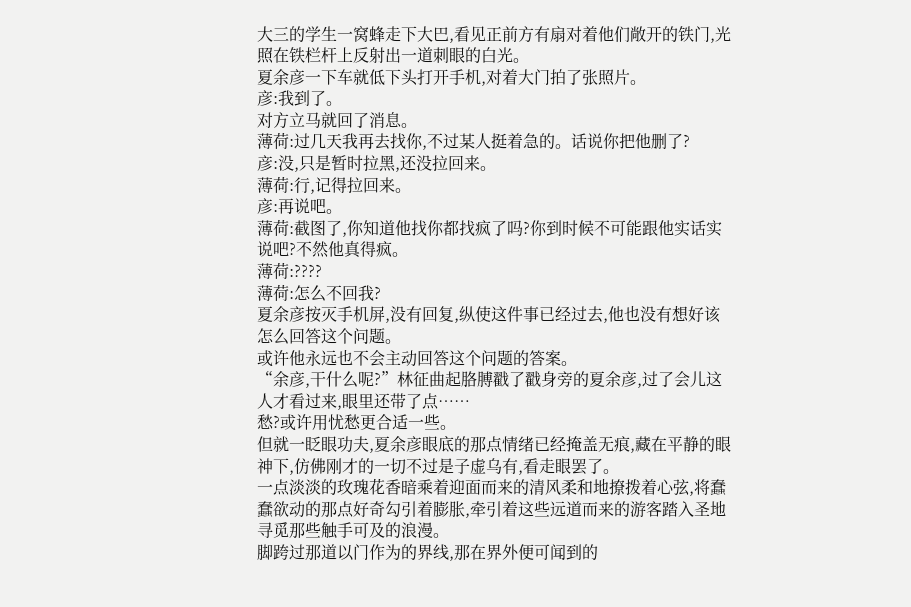大三的学生一窝蜂走下大巴,看见正前方有扇对着他们敞开的铁门,光照在铁栏杆上反射出一道刺眼的白光。
夏余彦一下车就低下头打开手机,对着大门拍了张照片。
彦:我到了。
对方立马就回了消息。
薄荷:过几天我再去找你,不过某人挺着急的。话说你把他删了?
彦:没,只是暂时拉黑,还没拉回来。
薄荷:行,记得拉回来。
彦:再说吧。
薄荷:截图了,你知道他找你都找疯了吗?你到时候不可能跟他实话实说吧?不然他真得疯。
薄荷:????
薄荷:怎么不回我?
夏余彦按灭手机屏,没有回复,纵使这件事已经过去,他也没有想好该怎么回答这个问题。
或许他永远也不会主动回答这个问题的答案。
“余彦,干什么呢?”林征曲起胳膊戳了戳身旁的夏余彦,过了会儿这人才看过来,眼里还带了点……
愁?或许用忧愁更合适一些。
但就一眨眼功夫,夏余彦眼底的那点情绪已经掩盖无痕,藏在平静的眼神下,仿佛刚才的一切不过是子虚乌有,看走眼罢了。
一点淡淡的玫瑰花香暗乘着迎面而来的清风柔和地撩拨着心弦,将蠢蠢欲动的那点好奇勾引着膨胀,牵引着这些远道而来的游客踏入圣地寻觅那些触手可及的浪漫。
脚跨过那道以门作为的界线,那在界外便可闻到的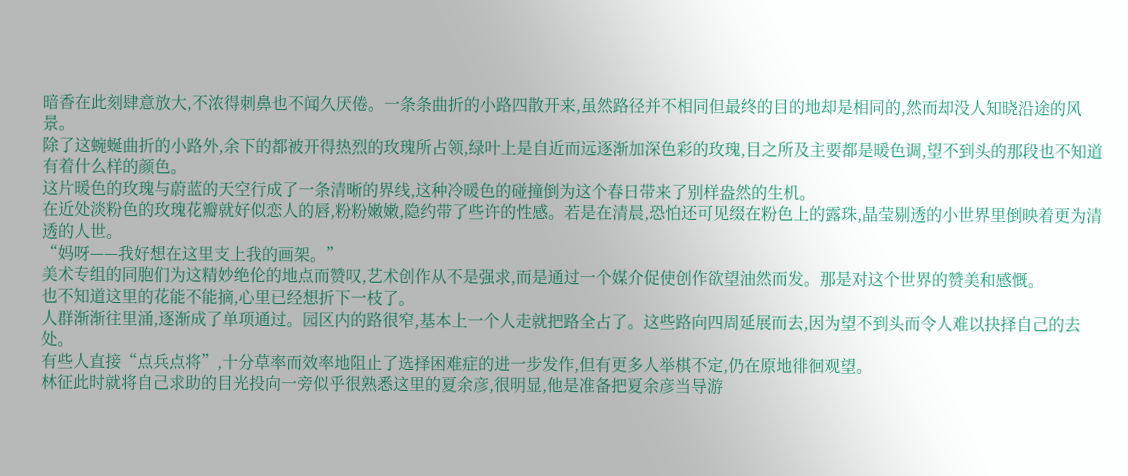暗香在此刻肆意放大,不浓得刺鼻也不闻久厌倦。一条条曲折的小路四散开来,虽然路径并不相同但最终的目的地却是相同的,然而却没人知晓沿途的风景。
除了这蜿蜒曲折的小路外,余下的都被开得热烈的玫瑰所占领,绿叶上是自近而远逐渐加深色彩的玫瑰,目之所及主要都是暖色调,望不到头的那段也不知道有着什么样的颜色。
这片暖色的玫瑰与蔚蓝的天空行成了一条清晰的界线,这种冷暖色的碰撞倒为这个春日带来了别样盎然的生机。
在近处淡粉色的玫瑰花瓣就好似恋人的唇,粉粉嫩嫩,隐约带了些许的性感。若是在清晨,恐怕还可见缀在粉色上的露珠,晶莹剔透的小世界里倒映着更为清透的人世。
“妈呀——我好想在这里支上我的画架。”
美术专组的同胞们为这精妙绝伦的地点而赞叹,艺术创作从不是强求,而是通过一个媒介促使创作欲望油然而发。那是对这个世界的赞美和感慨。
也不知道这里的花能不能摘,心里已经想折下一枝了。
人群渐渐往里涌,逐渐成了单项通过。园区内的路很窄,基本上一个人走就把路全占了。这些路向四周延展而去,因为望不到头而令人难以抉择自己的去处。
有些人直接“点兵点将”,十分草率而效率地阻止了选择困难症的进一步发作,但有更多人举棋不定,仍在原地徘徊观望。
林征此时就将自己求助的目光投向一旁似乎很熟悉这里的夏余彦,很明显,他是准备把夏余彦当导游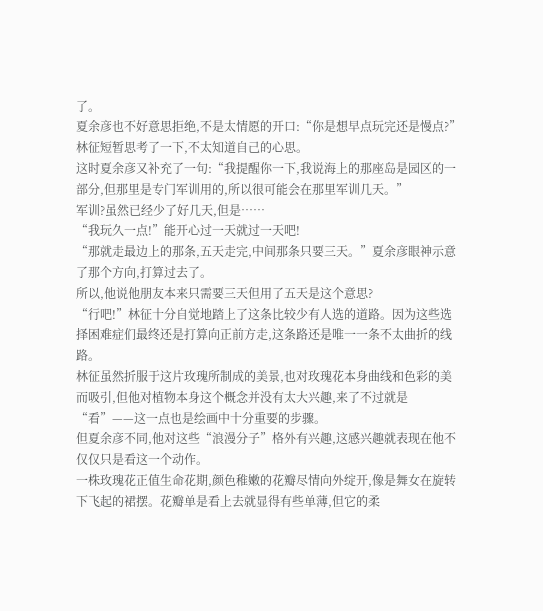了。
夏余彦也不好意思拒绝,不是太情愿的开口:“你是想早点玩完还是慢点?”
林征短暂思考了一下,不太知道自己的心思。
这时夏余彦又补充了一句:“我提醒你一下,我说海上的那座岛是园区的一部分,但那里是专门军训用的,所以很可能会在那里军训几天。”
军训?虽然已经少了好几天,但是……
“我玩久一点!”能开心过一天就过一天吧!
“那就走最边上的那条,五天走完,中间那条只要三天。”夏余彦眼神示意了那个方向,打算过去了。
所以,他说他朋友本来只需要三天但用了五天是这个意思?
“行吧!”林征十分自觉地踏上了这条比较少有人选的道路。因为这些选择困难症们最终还是打算向正前方走,这条路还是唯一一条不太曲折的线路。
林征虽然折服于这片玫瑰所制成的美景,也对玫瑰花本身曲线和色彩的美而吸引,但他对植物本身这个概念并没有太大兴趣,来了不过就是“看”——这一点也是绘画中十分重要的步骤。
但夏余彦不同,他对这些“浪漫分子”格外有兴趣,这感兴趣就表现在他不仅仅只是看这一个动作。
一株玫瑰花正值生命花期,颜色稚嫩的花瓣尽情向外绽开,像是舞女在旋转下飞起的裙摆。花瓣单是看上去就显得有些单薄,但它的柔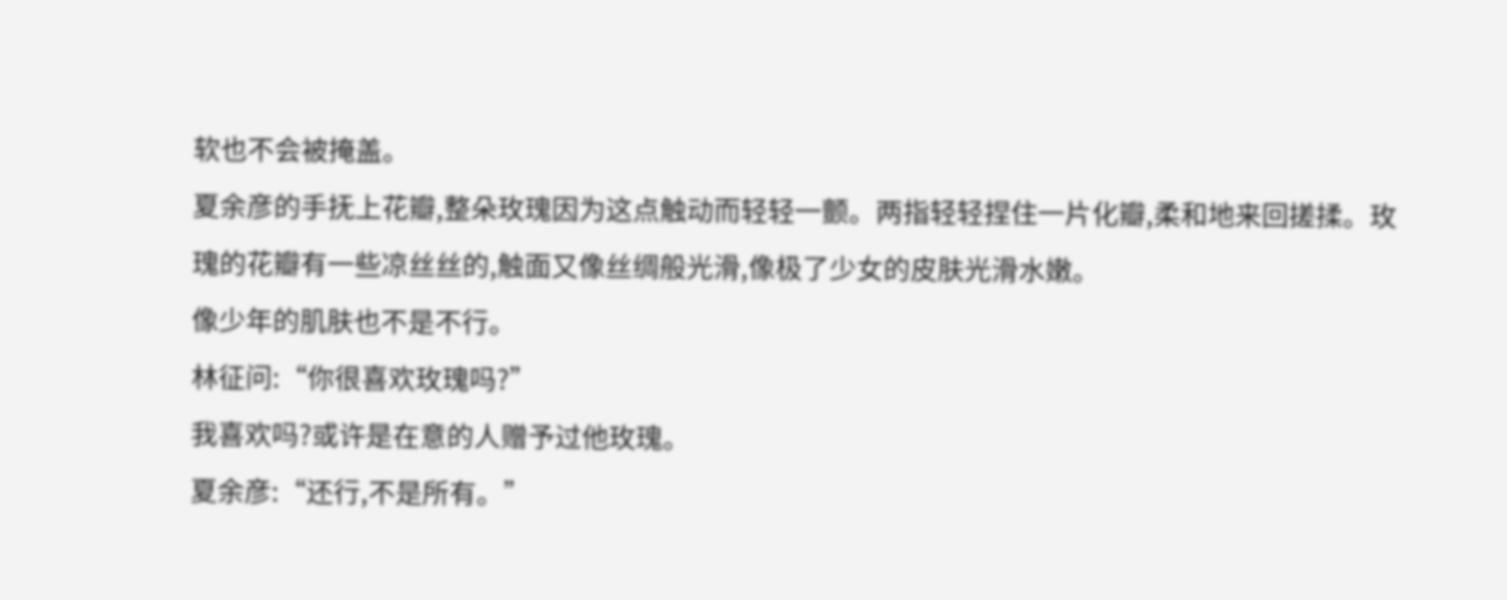软也不会被掩盖。
夏余彦的手抚上花瓣,整朵玫瑰因为这点触动而轻轻一颤。两指轻轻捏住一片化瓣,柔和地来回搓揉。玫瑰的花瓣有一些凉丝丝的,触面又像丝绸般光滑,像极了少女的皮肤光滑水嫩。
像少年的肌肤也不是不行。
林征问:“你很喜欢玫瑰吗?”
我喜欢吗?或许是在意的人赠予过他玫瑰。
夏余彦:“还行,不是所有。”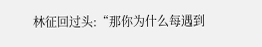林征回过头:“那你为什么每遇到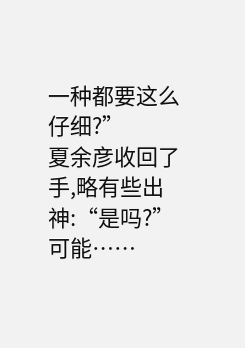一种都要这么仔细?”
夏余彦收回了手,略有些出神:“是吗?”
可能……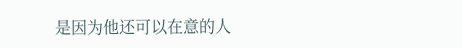是因为他还可以在意的人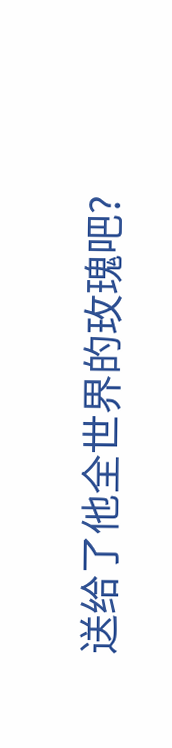送给了他全世界的玫瑰吧?